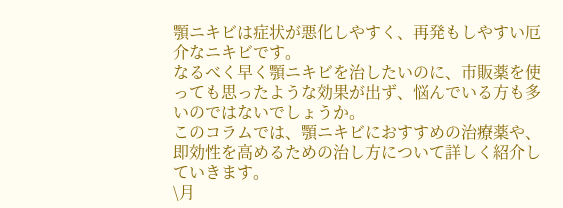顎ニキビは症状が悪化しやすく、再発もしやすい厄介なニキビです。
なるべく早く顎ニキビを治したいのに、市販薬を使っても思ったような効果が出ず、悩んでいる方も多いのではないでしょうか。
このコラムでは、顎ニキビにおすすめの治療薬や、即効性を高めるための治し方について詳しく紹介していきます。
\月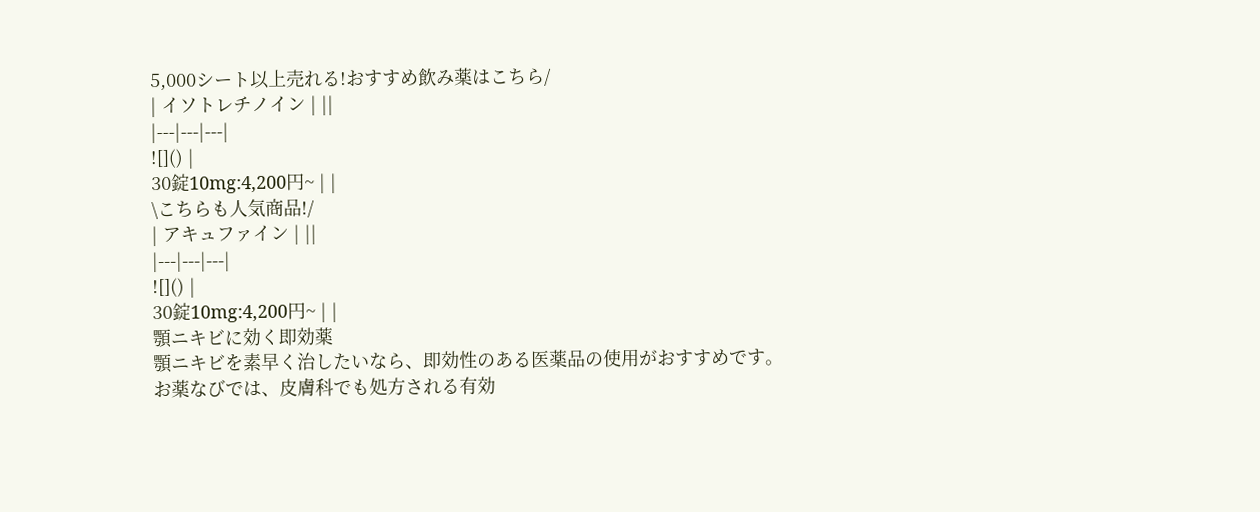5,000シート以上売れる!おすすめ飲み薬はこちら/
| イソトレチノイン | ||
|---|---|---|
![]() |
30錠10mg:4,200円~ | |
\こちらも人気商品!/
| アキュファイン | ||
|---|---|---|
![]() |
30錠10mg:4,200円~ | |
顎ニキビに効く即効薬
顎ニキビを素早く治したいなら、即効性のある医薬品の使用がおすすめです。
お薬なびでは、皮膚科でも処方される有効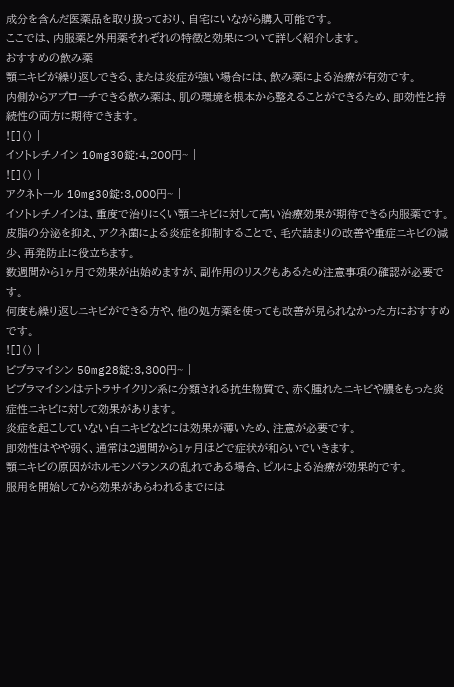成分を含んだ医薬品を取り扱っており、自宅にいながら購入可能です。
ここでは、内服薬と外用薬それぞれの特徴と効果について詳しく紹介します。
おすすめの飲み薬
顎ニキビが繰り返しできる、または炎症が強い場合には、飲み薬による治療が有効です。
内側からアプローチできる飲み薬は、肌の環境を根本から整えることができるため、即効性と持続性の両方に期待できます。
![]() |
イソトレチノイン 10mg30錠:4,200円~ |
![]() |
アクネトール 10mg30錠:3,000円~ |
イソトレチノインは、重度で治りにくい顎ニキビに対して高い治療効果が期待できる内服薬です。
皮脂の分泌を抑え、アクネ菌による炎症を抑制することで、毛穴詰まりの改善や重症ニキビの減少、再発防止に役立ちます。
数週間から1ヶ月で効果が出始めますが、副作用のリスクもあるため注意事項の確認が必要です。
何度も繰り返しニキビができる方や、他の処方薬を使っても改善が見られなかった方におすすめです。
![]() |
ビブラマイシン 50mg28錠:3,300円~ |
ビブラマイシンはテトラサイクリン系に分類される抗生物質で、赤く腫れたニキビや膿をもった炎症性ニキビに対して効果があります。
炎症を起こしていない白ニキビなどには効果が薄いため、注意が必要です。
即効性はやや弱く、通常は2週間から1ヶ月ほどで症状が和らいでいきます。
顎ニキビの原因がホルモンバランスの乱れである場合、ピルによる治療が効果的です。
服用を開始してから効果があらわれるまでには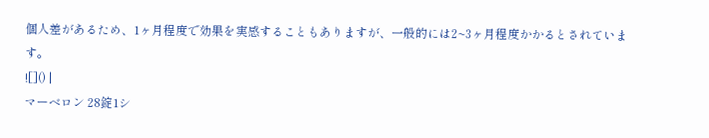個人差があるため、1ヶ月程度で効果を実感することもありますが、一般的には2~3ヶ月程度かかるとされています。
![]() |
マーベロン 28錠1シ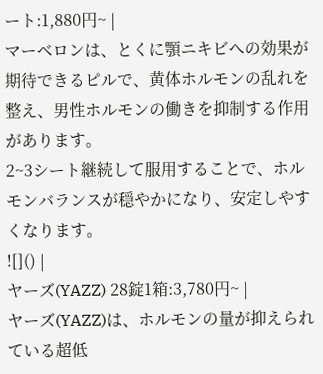ート:1,880円~ |
マーベロンは、とくに顎ニキビへの効果が期待できるピルで、黄体ホルモンの乱れを整え、男性ホルモンの働きを抑制する作用があります。
2~3シート継続して服用することで、ホルモンバランスが穏やかになり、安定しやすくなります。
![]() |
ヤーズ(YAZZ) 28錠1箱:3,780円~ |
ヤーズ(YAZZ)は、ホルモンの量が抑えられている超低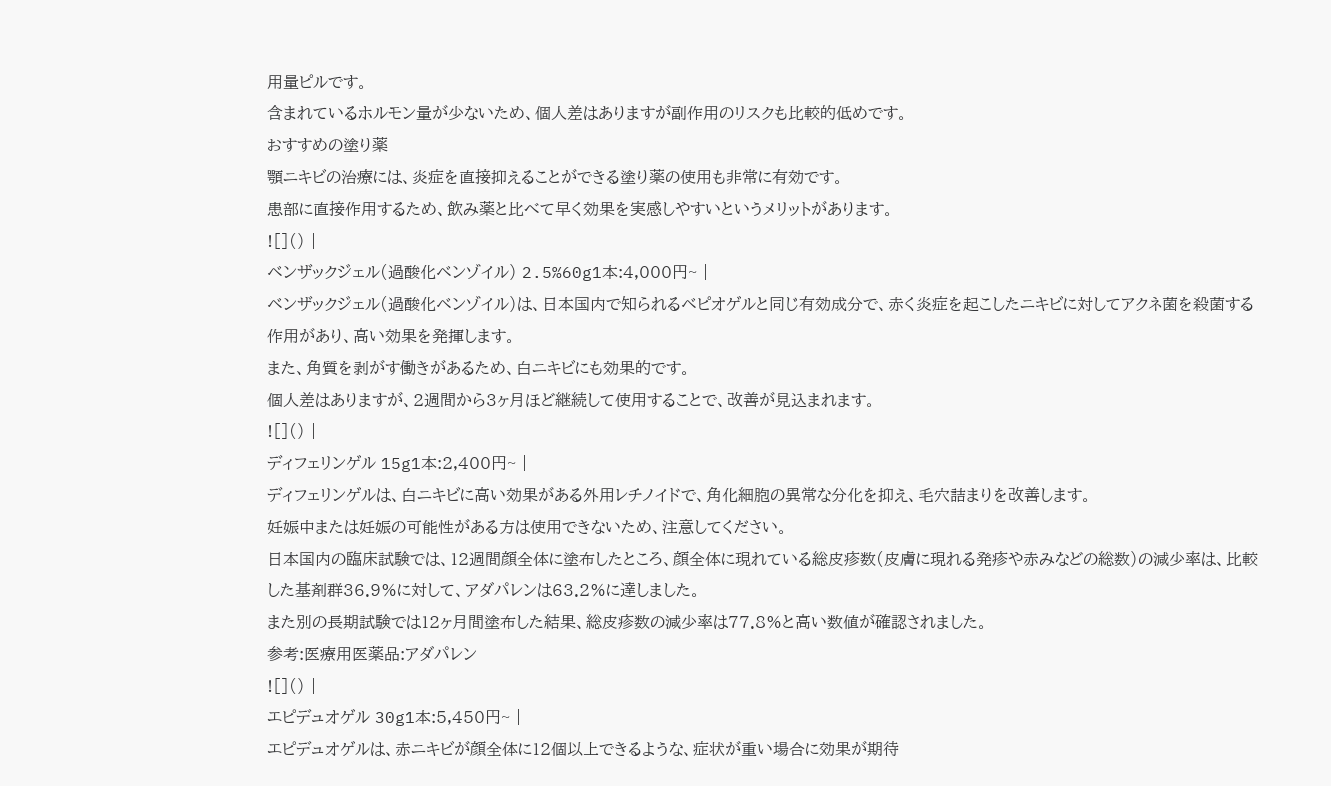用量ピルです。
含まれているホルモン量が少ないため、個人差はありますが副作用のリスクも比較的低めです。
おすすめの塗り薬
顎ニキビの治療には、炎症を直接抑えることができる塗り薬の使用も非常に有効です。
患部に直接作用するため、飲み薬と比べて早く効果を実感しやすいというメリットがあります。
![]() |
ベンザックジェル(過酸化ベンゾイル) 2.5%60g1本:4,000円~ |
ベンザックジェル(過酸化ベンゾイル)は、日本国内で知られるベピオゲルと同じ有効成分で、赤く炎症を起こしたニキビに対してアクネ菌を殺菌する作用があり、高い効果を発揮します。
また、角質を剥がす働きがあるため、白ニキビにも効果的です。
個人差はありますが、2週間から3ヶ月ほど継続して使用することで、改善が見込まれます。
![]() |
ディフェリンゲル 15g1本:2,400円~ |
ディフェリンゲルは、白ニキビに高い効果がある外用レチノイドで、角化細胞の異常な分化を抑え、毛穴詰まりを改善します。
妊娠中または妊娠の可能性がある方は使用できないため、注意してください。
日本国内の臨床試験では、12週間顔全体に塗布したところ、顔全体に現れている総皮疹数(皮膚に現れる発疹や赤みなどの総数)の減少率は、比較した基剤群36.9%に対して、アダパレンは63.2%に達しました。
また別の長期試験では12ヶ月間塗布した結果、総皮疹数の減少率は77.8%と高い数値が確認されました。
参考:医療用医薬品:アダパレン
![]() |
エピデュオゲル 30g1本:5,450円~ |
エピデュオゲルは、赤ニキビが顔全体に12個以上できるような、症状が重い場合に効果が期待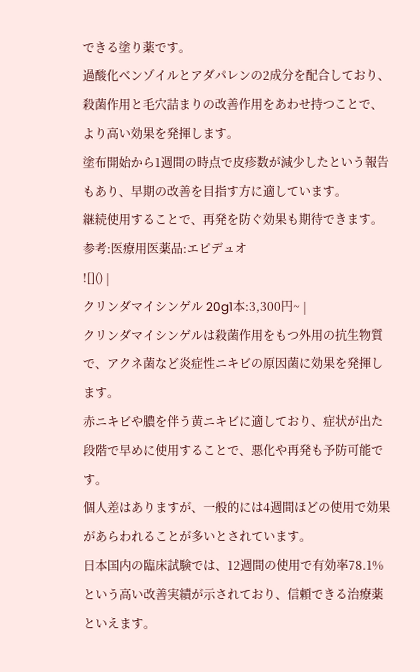できる塗り薬です。
過酸化ベンゾイルとアダパレンの2成分を配合しており、殺菌作用と毛穴詰まりの改善作用をあわせ持つことで、より高い効果を発揮します。
塗布開始から1週間の時点で皮疹数が減少したという報告もあり、早期の改善を目指す方に適しています。
継続使用することで、再発を防ぐ効果も期待できます。
参考:医療用医薬品:エピデュオ
![]() |
クリンダマイシンゲル 20g1本:3,300円~ |
クリンダマイシンゲルは殺菌作用をもつ外用の抗生物質で、アクネ菌など炎症性ニキビの原因菌に効果を発揮します。
赤ニキビや膿を伴う黄ニキビに適しており、症状が出た段階で早めに使用することで、悪化や再発も予防可能です。
個人差はありますが、一般的には4週間ほどの使用で効果があらわれることが多いとされています。
日本国内の臨床試験では、12週間の使用で有効率78.1%という高い改善実績が示されており、信頼できる治療薬といえます。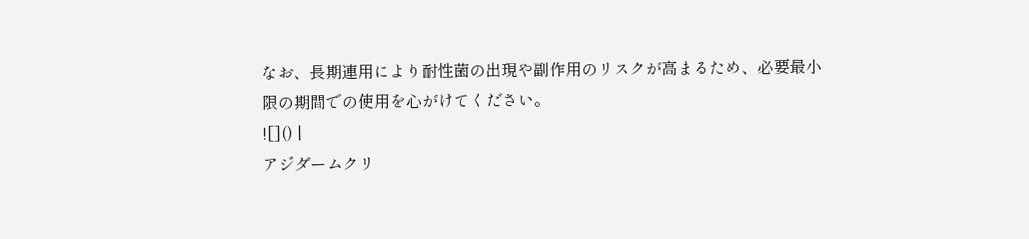なお、長期連用により耐性菌の出現や副作用のリスクが高まるため、必要最小限の期間での使用を心がけてください。
![]() |
アジダームクリ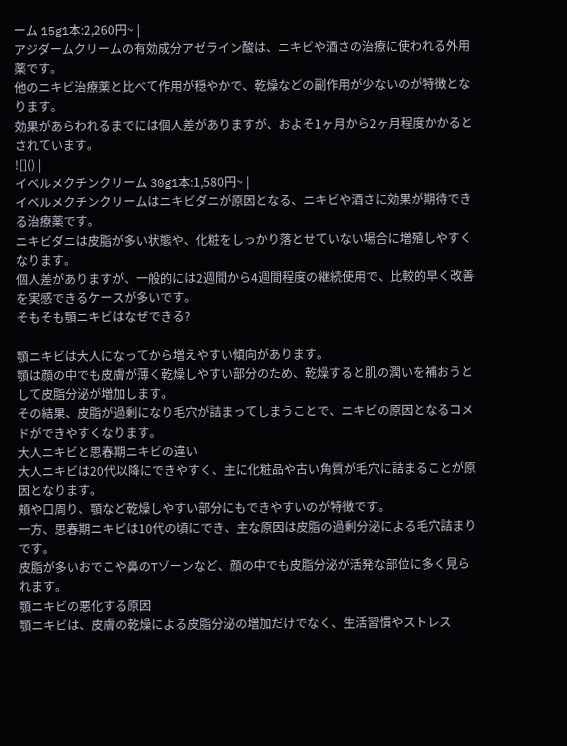ーム 15g1本:2,260円~ |
アジダームクリームの有効成分アゼライン酸は、ニキビや酒さの治療に使われる外用薬です。
他のニキビ治療薬と比べて作用が穏やかで、乾燥などの副作用が少ないのが特徴となります。
効果があらわれるまでには個人差がありますが、およそ1ヶ月から2ヶ月程度かかるとされています。
![]() |
イベルメクチンクリーム 30g1本:1,580円~ |
イベルメクチンクリームはニキビダニが原因となる、ニキビや酒さに効果が期待できる治療薬です。
ニキビダニは皮脂が多い状態や、化粧をしっかり落とせていない場合に増殖しやすくなります。
個人差がありますが、一般的には2週間から4週間程度の継続使用で、比較的早く改善を実感できるケースが多いです。
そもそも顎ニキビはなぜできる?

顎ニキビは大人になってから増えやすい傾向があります。
顎は顔の中でも皮膚が薄く乾燥しやすい部分のため、乾燥すると肌の潤いを補おうとして皮脂分泌が増加します。
その結果、皮脂が過剰になり毛穴が詰まってしまうことで、ニキビの原因となるコメドができやすくなります。
大人ニキビと思春期ニキビの違い
大人ニキビは20代以降にできやすく、主に化粧品や古い角質が毛穴に詰まることが原因となります。
頬や口周り、顎など乾燥しやすい部分にもできやすいのが特徴です。
一方、思春期ニキビは10代の頃にでき、主な原因は皮脂の過剰分泌による毛穴詰まりです。
皮脂が多いおでこや鼻のTゾーンなど、顔の中でも皮脂分泌が活発な部位に多く見られます。
顎ニキビの悪化する原因
顎ニキビは、皮膚の乾燥による皮脂分泌の増加だけでなく、生活習慣やストレス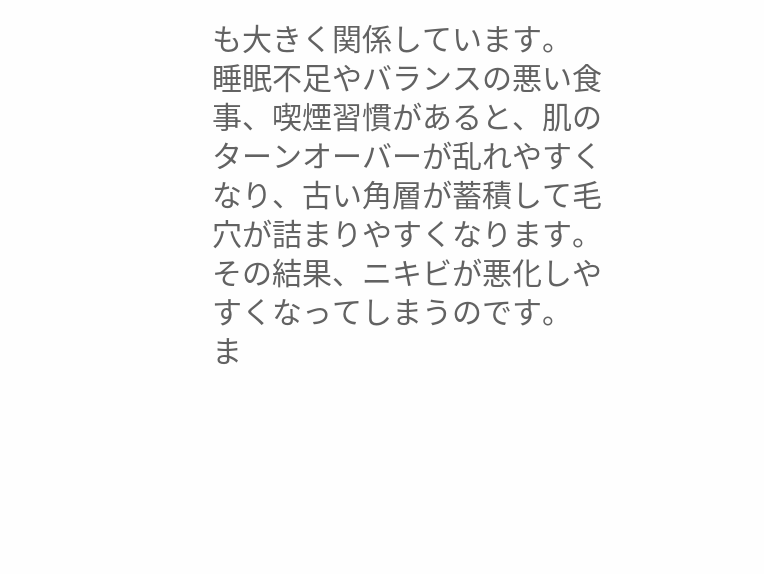も大きく関係しています。
睡眠不足やバランスの悪い食事、喫煙習慣があると、肌のターンオーバーが乱れやすくなり、古い角層が蓄積して毛穴が詰まりやすくなります。
その結果、ニキビが悪化しやすくなってしまうのです。
ま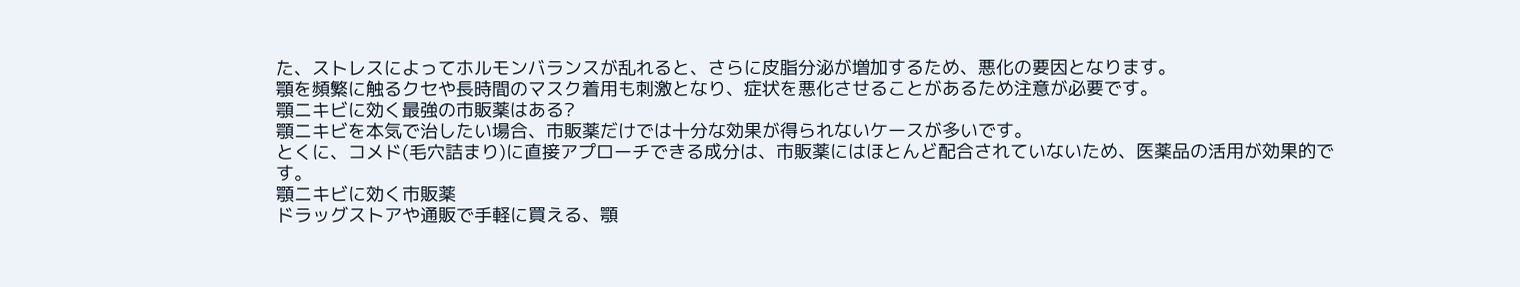た、ストレスによってホルモンバランスが乱れると、さらに皮脂分泌が増加するため、悪化の要因となります。
顎を頻繁に触るクセや長時間のマスク着用も刺激となり、症状を悪化させることがあるため注意が必要です。
顎ニキビに効く最強の市販薬はある?
顎ニキビを本気で治したい場合、市販薬だけでは十分な効果が得られないケースが多いです。
とくに、コメド(毛穴詰まり)に直接アプローチできる成分は、市販薬にはほとんど配合されていないため、医薬品の活用が効果的です。
顎ニキビに効く市販薬
ドラッグストアや通販で手軽に買える、顎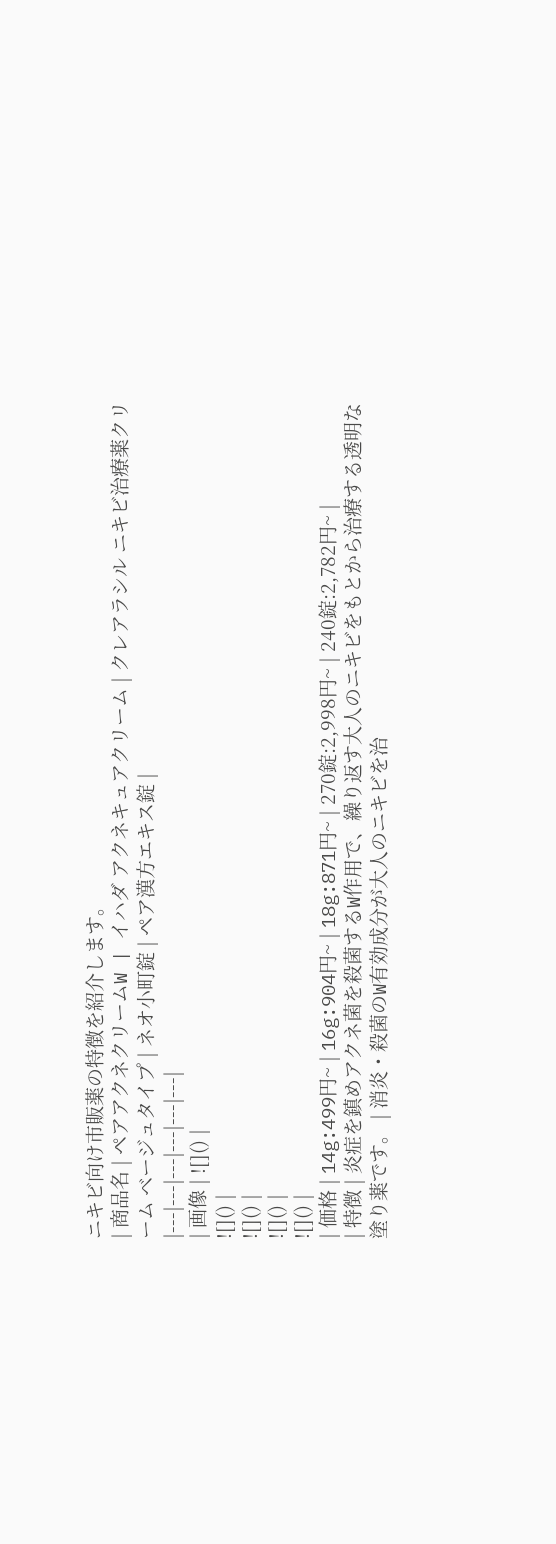ニキビ向け市販薬の特徴を紹介します。
| 商品名 | ペアアクネクリームW | イハダ アクネキュアクリーム | クレアラシル ニキビ治療薬クリーム ベージュタイプ | ネオ小町錠 | ペア漢方エキス錠 |
|---|---|---|---|---|---|
| 画像 | ![]() |
![]() |
![]() |
![]() |
![]() |
| 価格 | 14g:499円~ | 16g:904円~ | 18g:871円~ | 270錠:2,998円~ | 240錠:2,782円~ |
| 特徴 | 炎症を鎮めアクネ菌を殺菌するW作用で、繰り返す大人のニキビをもとから治療する透明な塗り薬です。 | 消炎・殺菌のW有効成分が大人のニキビを治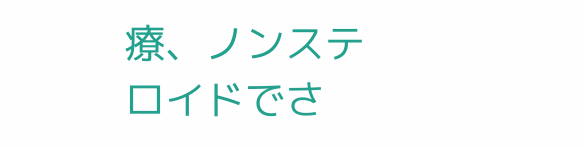療、ノンステロイドでさ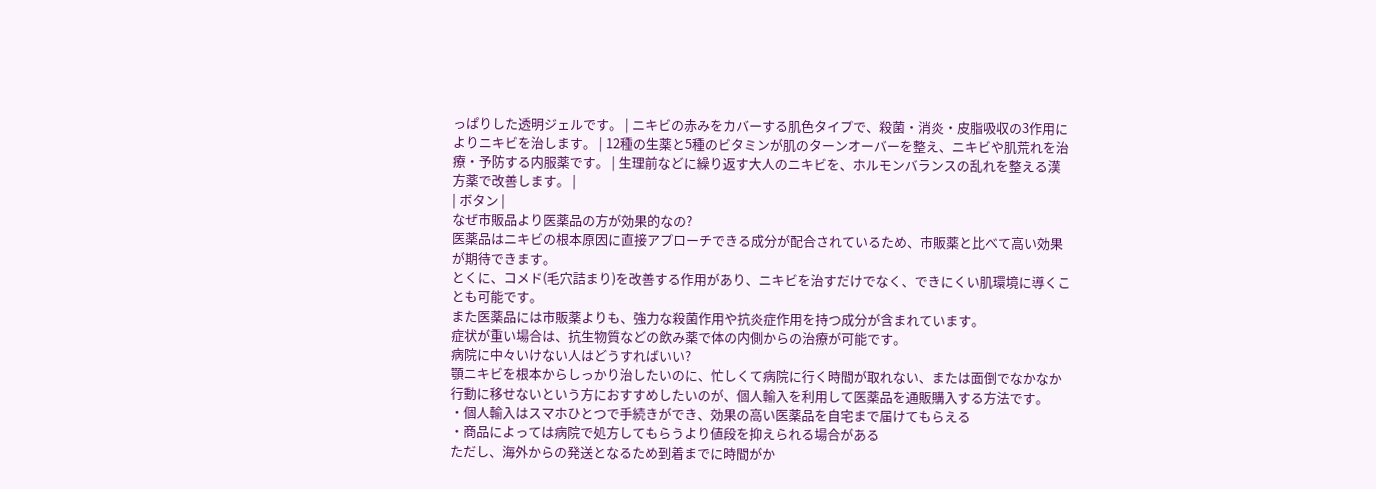っぱりした透明ジェルです。 | ニキビの赤みをカバーする肌色タイプで、殺菌・消炎・皮脂吸収の3作用によりニキビを治します。 | 12種の生薬と5種のビタミンが肌のターンオーバーを整え、ニキビや肌荒れを治療・予防する内服薬です。 | 生理前などに繰り返す大人のニキビを、ホルモンバランスの乱れを整える漢方薬で改善します。 |
| ボタン |
なぜ市販品より医薬品の方が効果的なの?
医薬品はニキビの根本原因に直接アプローチできる成分が配合されているため、市販薬と比べて高い効果が期待できます。
とくに、コメド(毛穴詰まり)を改善する作用があり、ニキビを治すだけでなく、できにくい肌環境に導くことも可能です。
また医薬品には市販薬よりも、強力な殺菌作用や抗炎症作用を持つ成分が含まれています。
症状が重い場合は、抗生物質などの飲み薬で体の内側からの治療が可能です。
病院に中々いけない人はどうすればいい?
顎ニキビを根本からしっかり治したいのに、忙しくて病院に行く時間が取れない、または面倒でなかなか行動に移せないという方におすすめしたいのが、個人輸入を利用して医薬品を通販購入する方法です。
・個人輸入はスマホひとつで手続きができ、効果の高い医薬品を自宅まで届けてもらえる
・商品によっては病院で処方してもらうより値段を抑えられる場合がある
ただし、海外からの発送となるため到着までに時間がか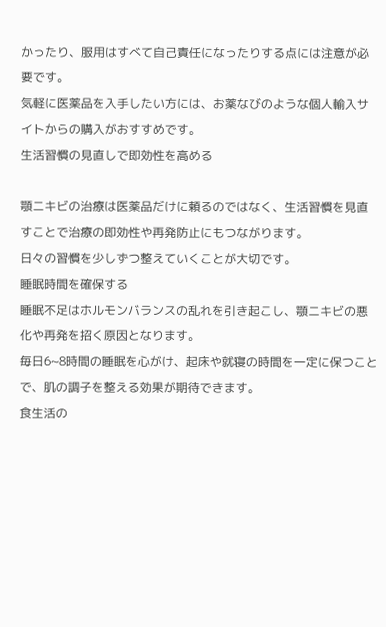かったり、服用はすべて自己責任になったりする点には注意が必要です。
気軽に医薬品を入手したい方には、お薬なびのような個人輸入サイトからの購入がおすすめです。
生活習慣の見直しで即効性を高める

顎ニキビの治療は医薬品だけに頼るのではなく、生活習慣を見直すことで治療の即効性や再発防止にもつながります。
日々の習慣を少しずつ整えていくことが大切です。
睡眠時間を確保する
睡眠不足はホルモンバランスの乱れを引き起こし、顎ニキビの悪化や再発を招く原因となります。
毎日6~8時間の睡眠を心がけ、起床や就寝の時間を一定に保つことで、肌の調子を整える効果が期待できます。
食生活の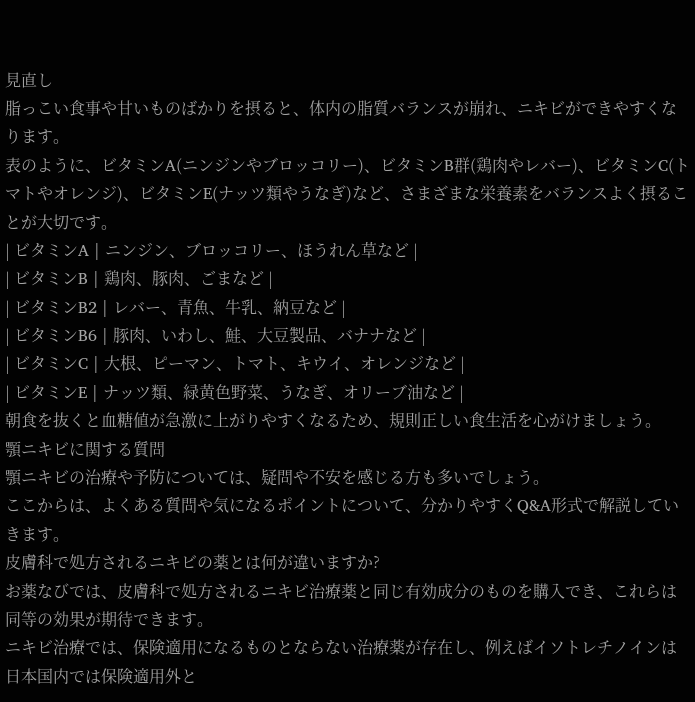見直し
脂っこい食事や甘いものばかりを摂ると、体内の脂質バランスが崩れ、ニキビができやすくなります。
表のように、ビタミンA(ニンジンやブロッコリー)、ビタミンB群(鶏肉やレバー)、ビタミンC(トマトやオレンジ)、ビタミンE(ナッツ類やうなぎ)など、さまざまな栄養素をバランスよく摂ることが大切です。
| ビタミンA | ニンジン、ブロッコリー、ほうれん草など |
| ビタミンB | 鶏肉、豚肉、ごまなど |
| ビタミンB2 | レバー、青魚、牛乳、納豆など |
| ビタミンB6 | 豚肉、いわし、鮭、大豆製品、バナナなど |
| ビタミンC | 大根、ピーマン、トマト、キウイ、オレンジなど |
| ビタミンE | ナッツ類、緑黄色野菜、うなぎ、オリーブ油など |
朝食を抜くと血糖値が急激に上がりやすくなるため、規則正しい食生活を心がけましょう。
顎ニキビに関する質問
顎ニキビの治療や予防については、疑問や不安を感じる方も多いでしょう。
ここからは、よくある質問や気になるポイントについて、分かりやすくQ&A形式で解説していきます。
皮膚科で処方されるニキビの薬とは何が違いますか?
お薬なびでは、皮膚科で処方されるニキビ治療薬と同じ有効成分のものを購入でき、これらは同等の効果が期待できます。
ニキビ治療では、保険適用になるものとならない治療薬が存在し、例えばイソトレチノインは日本国内では保険適用外と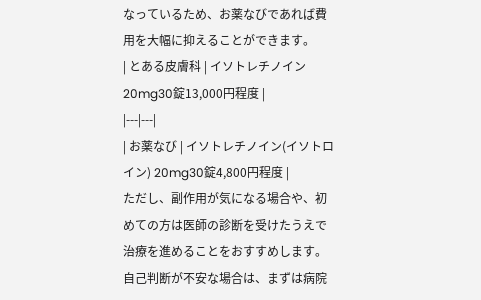なっているため、お薬なびであれば費用を大幅に抑えることができます。
| とある皮膚科 | イソトレチノイン 20mg30錠13,000円程度 |
|---|---|
| お薬なび | イソトレチノイン(イソトロイン) 20mg30錠4,800円程度 |
ただし、副作用が気になる場合や、初めての方は医師の診断を受けたうえで治療を進めることをおすすめします。
自己判断が不安な場合は、まずは病院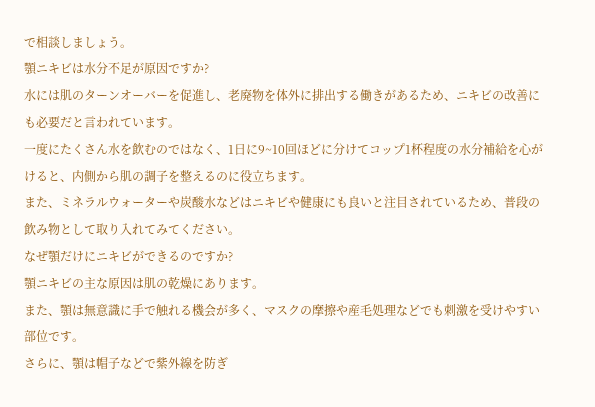で相談しましょう。
顎ニキビは水分不足が原因ですか?
水には肌のターンオーバーを促進し、老廃物を体外に排出する働きがあるため、ニキビの改善にも必要だと言われています。
一度にたくさん水を飲むのではなく、1日に9~10回ほどに分けてコップ1杯程度の水分補給を心がけると、内側から肌の調子を整えるのに役立ちます。
また、ミネラルウォーターや炭酸水などはニキビや健康にも良いと注目されているため、普段の飲み物として取り入れてみてください。
なぜ顎だけにニキビができるのですか?
顎ニキビの主な原因は肌の乾燥にあります。
また、顎は無意識に手で触れる機会が多く、マスクの摩擦や産毛処理などでも刺激を受けやすい部位です。
さらに、顎は帽子などで紫外線を防ぎ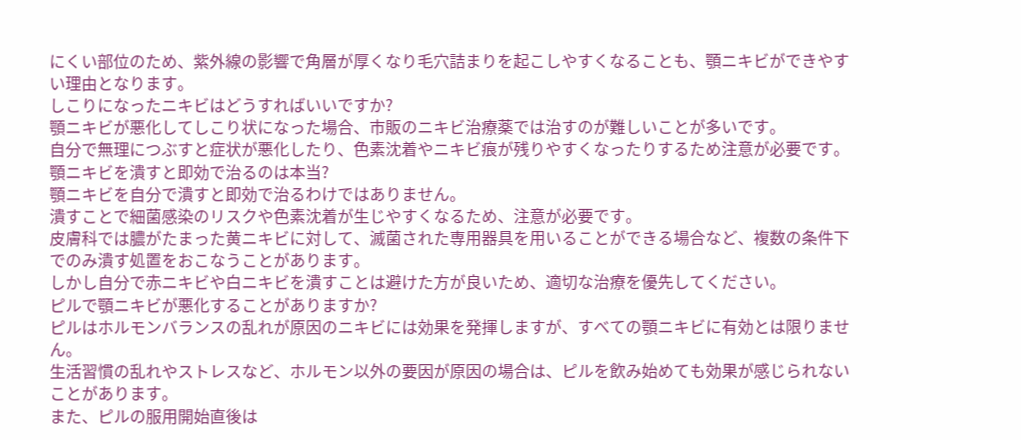にくい部位のため、紫外線の影響で角層が厚くなり毛穴詰まりを起こしやすくなることも、顎ニキビができやすい理由となります。
しこりになったニキビはどうすればいいですか?
顎ニキビが悪化してしこり状になった場合、市販のニキビ治療薬では治すのが難しいことが多いです。
自分で無理につぶすと症状が悪化したり、色素沈着やニキビ痕が残りやすくなったりするため注意が必要です。
顎ニキビを潰すと即効で治るのは本当?
顎ニキビを自分で潰すと即効で治るわけではありません。
潰すことで細菌感染のリスクや色素沈着が生じやすくなるため、注意が必要です。
皮膚科では膿がたまった黄ニキビに対して、滅菌された専用器具を用いることができる場合など、複数の条件下でのみ潰す処置をおこなうことがあります。
しかし自分で赤ニキビや白ニキビを潰すことは避けた方が良いため、適切な治療を優先してください。
ピルで顎ニキビが悪化することがありますか?
ピルはホルモンバランスの乱れが原因のニキビには効果を発揮しますが、すべての顎ニキビに有効とは限りません。
生活習慣の乱れやストレスなど、ホルモン以外の要因が原因の場合は、ピルを飲み始めても効果が感じられないことがあります。
また、ピルの服用開始直後は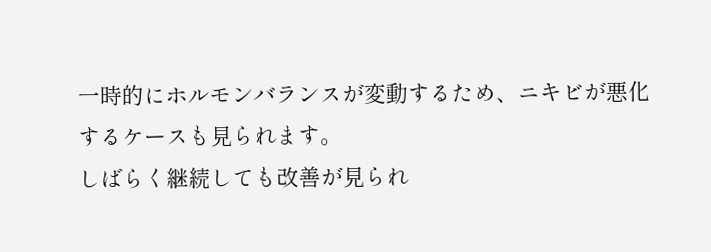一時的にホルモンバランスが変動するため、ニキビが悪化するケースも見られます。
しばらく継続しても改善が見られ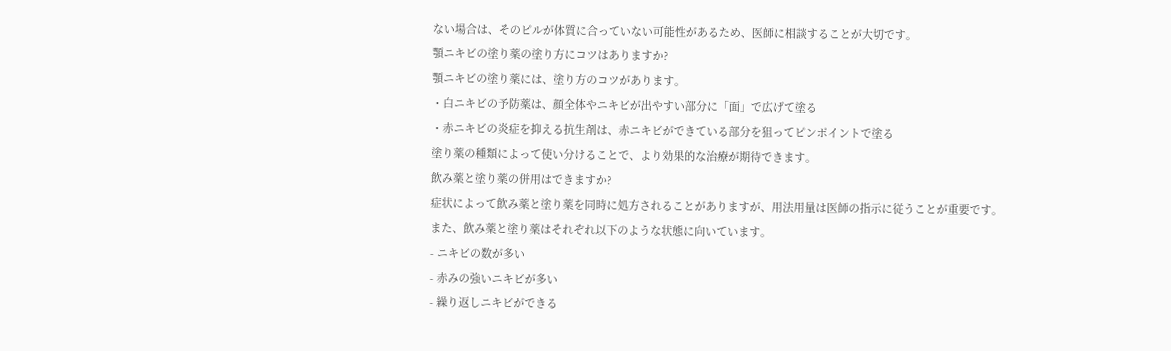ない場合は、そのピルが体質に合っていない可能性があるため、医師に相談することが大切です。
顎ニキビの塗り薬の塗り方にコツはありますか?
顎ニキビの塗り薬には、塗り方のコツがあります。
・白ニキビの予防薬は、顔全体やニキビが出やすい部分に「面」で広げて塗る
・赤ニキビの炎症を抑える抗生剤は、赤ニキビができている部分を狙ってピンポイントで塗る
塗り薬の種類によって使い分けることで、より効果的な治療が期待できます。
飲み薬と塗り薬の併用はできますか?
症状によって飲み薬と塗り薬を同時に処方されることがありますが、用法用量は医師の指示に従うことが重要です。
また、飲み薬と塗り薬はそれぞれ以下のような状態に向いています。
- ニキビの数が多い
- 赤みの強いニキビが多い
- 繰り返しニキビができる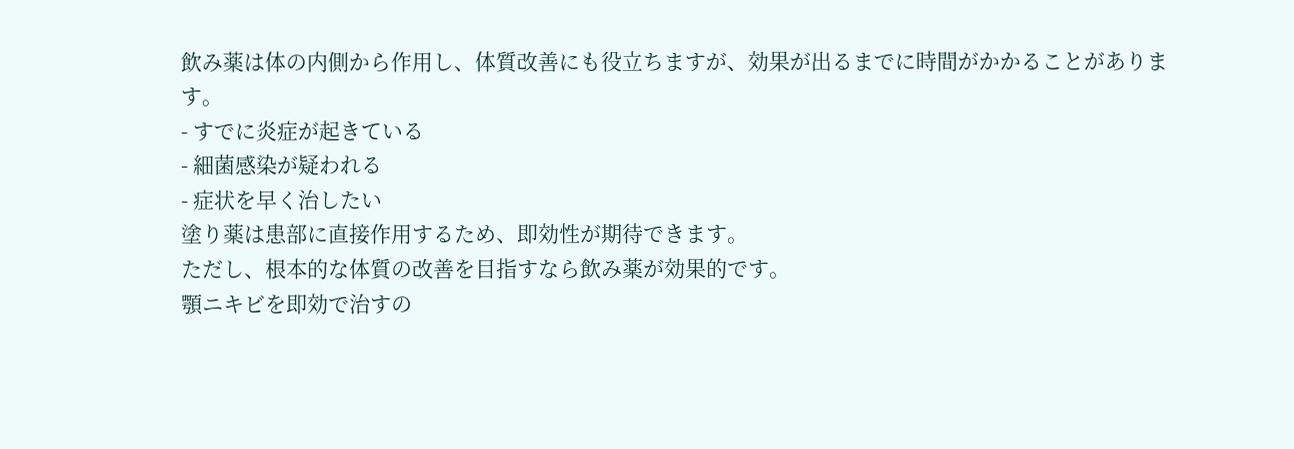飲み薬は体の内側から作用し、体質改善にも役立ちますが、効果が出るまでに時間がかかることがあります。
- すでに炎症が起きている
- 細菌感染が疑われる
- 症状を早く治したい
塗り薬は患部に直接作用するため、即効性が期待できます。
ただし、根本的な体質の改善を目指すなら飲み薬が効果的です。
顎ニキビを即効で治すの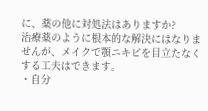に、薬の他に対処法はありますか?
治療薬のように根本的な解決にはなりませんが、メイクで顎ニキビを目立たなくする工夫はできます。
・自分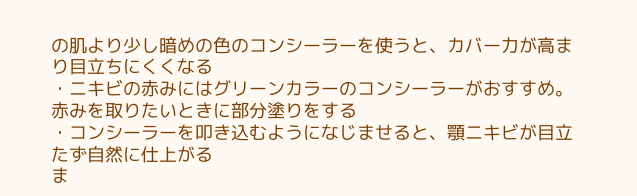の肌より少し暗めの色のコンシーラーを使うと、カバー力が高まり目立ちにくくなる
・ニキビの赤みにはグリーンカラーのコンシーラーがおすすめ。赤みを取りたいときに部分塗りをする
・コンシーラーを叩き込むようになじませると、顎ニキビが目立たず自然に仕上がる
ま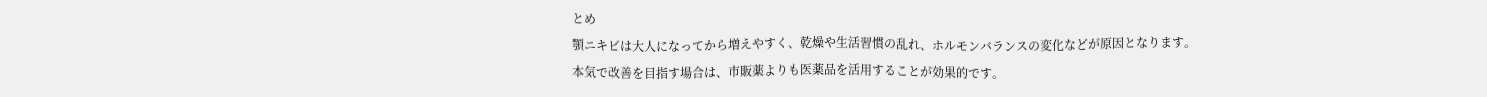とめ
顎ニキビは大人になってから増えやすく、乾燥や生活習慣の乱れ、ホルモンバランスの変化などが原因となります。
本気で改善を目指す場合は、市販薬よりも医薬品を活用することが効果的です。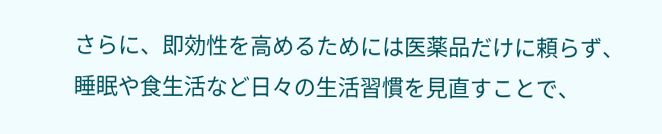さらに、即効性を高めるためには医薬品だけに頼らず、睡眠や食生活など日々の生活習慣を見直すことで、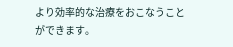より効率的な治療をおこなうことができます。